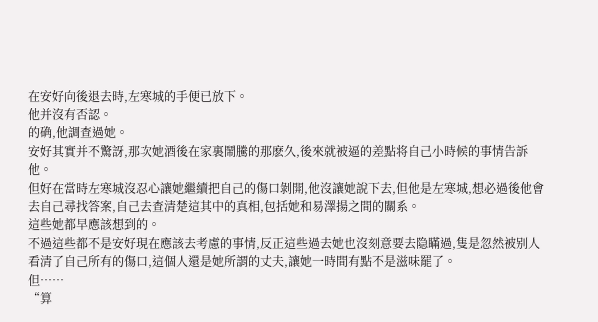在安好向後退去時,左寒城的手便已放下。
他并沒有否認。
的确,他調查過她。
安好其實并不驚訝,那次她酒後在家裏鬧騰的那麽久,後來就被逼的差點将自己小時候的事情告訴他。
但好在當時左寒城沒忍心讓她繼續把自己的傷口剝開,他沒讓她說下去,但他是左寒城,想必過後他會去自己尋找答案,自己去查清楚這其中的真相,包括她和易澤揚之間的關系。
這些她都早應該想到的。
不過這些都不是安好現在應該去考慮的事情,反正這些過去她也沒刻意要去隐瞞過,隻是忽然被别人看清了自己所有的傷口,這個人還是她所謂的丈夫,讓她一時間有點不是滋味罷了。
但……
“算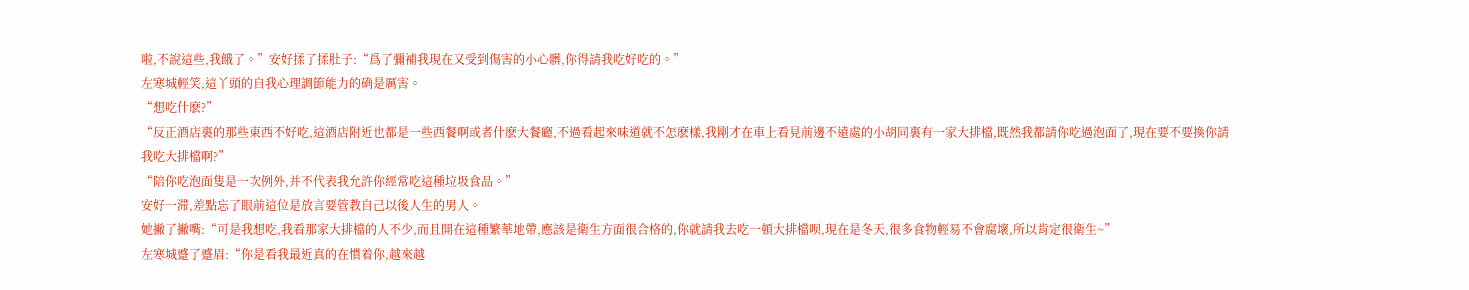啦,不說這些,我餓了。”安好揉了揉肚子:“爲了彌補我現在又受到傷害的小心髒,你得請我吃好吃的。”
左寒城輕笑,這丫頭的自我心理調節能力的确是厲害。
“想吃什麽?”
“反正酒店裏的那些東西不好吃,這酒店附近也都是一些西餐啊或者什麽大餐廳,不過看起來味道就不怎麽樣,我剛才在車上看見前邊不遠處的小胡同裏有一家大排檔,既然我都請你吃過泡面了,現在要不要換你請我吃大排檔啊?”
“陪你吃泡面隻是一次例外,并不代表我允許你經常吃這種垃圾食品。”
安好一滞,差點忘了眼前這位是放言要管教自己以後人生的男人。
她撇了撇嘴:“可是我想吃,我看那家大排檔的人不少,而且開在這種繁華地帶,應該是衛生方面很合格的,你就請我去吃一頓大排檔呗,現在是冬天,很多食物輕易不會腐壞,所以肯定很衛生~”
左寒城蹙了蹙眉:“你是看我最近真的在慣着你,越來越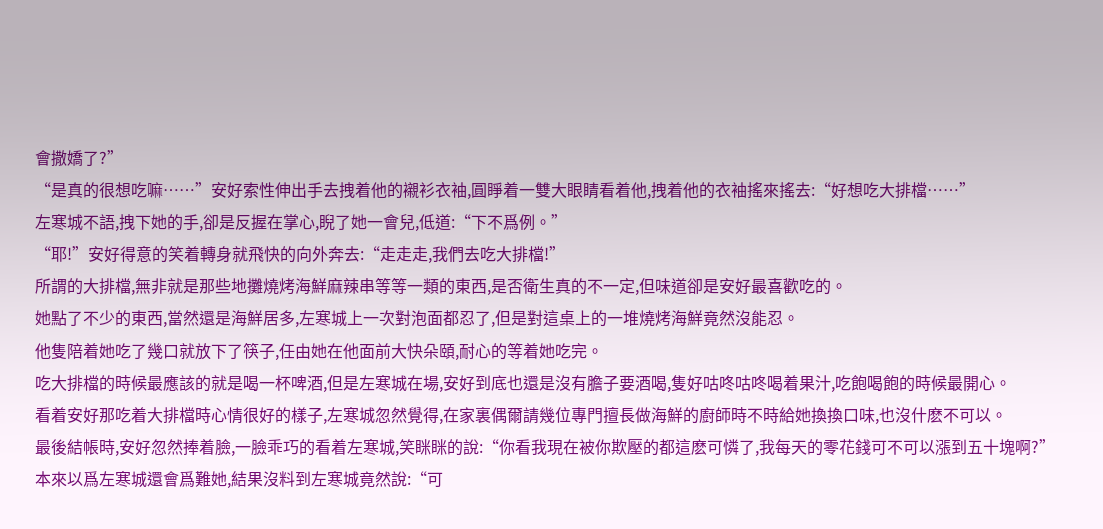會撒嬌了?”
“是真的很想吃嘛……”安好索性伸出手去拽着他的襯衫衣袖,圓睜着一雙大眼睛看着他,拽着他的衣袖搖來搖去:“好想吃大排檔……”
左寒城不語,拽下她的手,卻是反握在掌心,睨了她一會兒,低道:“下不爲例。”
“耶!”安好得意的笑着轉身就飛快的向外奔去:“走走走,我們去吃大排檔!”
所謂的大排檔,無非就是那些地攤燒烤海鮮麻辣串等等一類的東西,是否衛生真的不一定,但味道卻是安好最喜歡吃的。
她點了不少的東西,當然還是海鮮居多,左寒城上一次對泡面都忍了,但是對這桌上的一堆燒烤海鮮竟然沒能忍。
他隻陪着她吃了幾口就放下了筷子,任由她在他面前大快朵頤,耐心的等着她吃完。
吃大排檔的時候最應該的就是喝一杯啤酒,但是左寒城在場,安好到底也還是沒有膽子要酒喝,隻好咕咚咕咚喝着果汁,吃飽喝飽的時候最開心。
看着安好那吃着大排檔時心情很好的樣子,左寒城忽然覺得,在家裏偶爾請幾位專門擅長做海鮮的廚師時不時給她換換口味,也沒什麽不可以。
最後結帳時,安好忽然捧着臉,一臉乖巧的看着左寒城,笑眯眯的說:“你看我現在被你欺壓的都這麽可憐了,我每天的零花錢可不可以漲到五十塊啊?”
本來以爲左寒城還會爲難她,結果沒料到左寒城竟然說:“可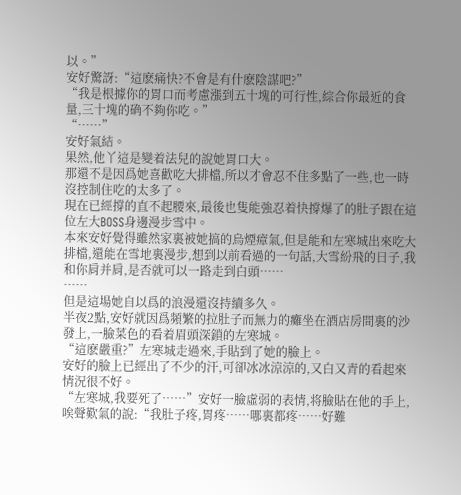以。”
安好驚訝:“這麽痛快?不會是有什麽陰謀吧?”
“我是根據你的胃口而考慮漲到五十塊的可行性,綜合你最近的食量,三十塊的确不夠你吃。”
“……”
安好氣結。
果然,他丫這是變着法兒的說她胃口大。
那還不是因爲她喜歡吃大排檔,所以才會忍不住多點了一些,也一時沒控制住吃的太多了。
現在已經撐的直不起腰來,最後也隻能強忍着快撐爆了的肚子跟在這位左大BOSS身邊漫步雪中。
本來安好覺得雖然家裏被她搞的烏煙瘴氣,但是能和左寒城出來吃大排檔,還能在雪地裏漫步,想到以前看過的一句話,大雪紛飛的日子,我和你肩并肩,是否就可以一路走到白頭……
……
但是這場她自以爲的浪漫還沒持續多久。
半夜2點,安好就因爲頻繁的拉肚子而無力的癱坐在酒店房間裏的沙發上,一臉菜色的看着眉頭深鎖的左寒城。
“這麽嚴重?”左寒城走過來,手貼到了她的臉上。
安好的臉上已經出了不少的汗,可卻冰冰涼涼的,又白又青的看起來情況很不好。
“左寒城,我要死了……”安好一臉虛弱的表情,将臉貼在他的手上,唉聲歎氣的說:“我肚子疼,胃疼……哪裏都疼……好難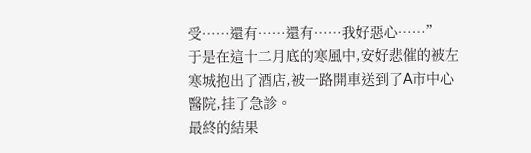受……還有……還有……我好惡心……”
于是在這十二月底的寒風中,安好悲催的被左寒城抱出了酒店,被一路開車送到了A市中心醫院,挂了急診。
最終的結果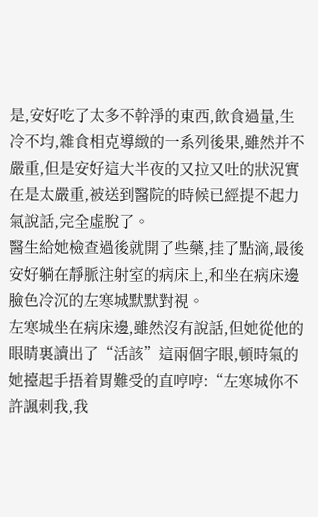是,安好吃了太多不幹淨的東西,飲食過量,生冷不均,雜食相克導緻的一系列後果,雖然并不嚴重,但是安好這大半夜的又拉又吐的狀況實在是太嚴重,被送到醫院的時候已經提不起力氣說話,完全虛脫了。
醫生給她檢查過後就開了些藥,挂了點滴,最後安好躺在靜脈注射室的病床上,和坐在病床邊臉色冷沉的左寒城默默對視。
左寒城坐在病床邊,雖然沒有說話,但她從他的眼睛裏讀出了“活該”這兩個字眼,頓時氣的她擡起手捂着胃難受的直哼哼:“左寒城你不許諷刺我,我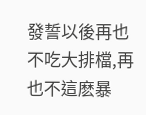發誓以後再也不吃大排檔,再也不這麽暴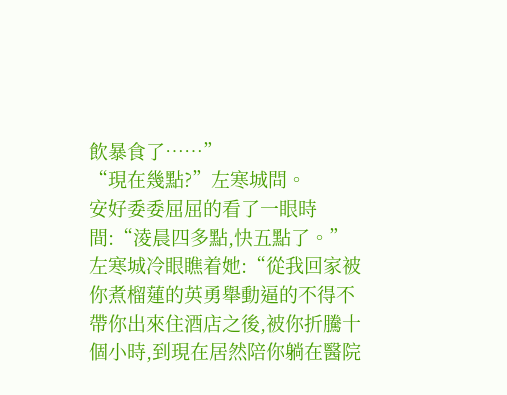飲暴食了……”
“現在幾點?”左寒城問。
安好委委屈屈的看了一眼時間:“淩晨四多點,快五點了。”
左寒城冷眼瞧着她:“從我回家被你煮榴蓮的英勇舉動逼的不得不帶你出來住酒店之後,被你折騰十個小時,到現在居然陪你躺在醫院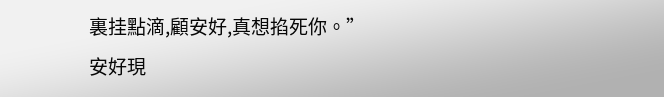裏挂點滴,顧安好,真想掐死你。”
安好現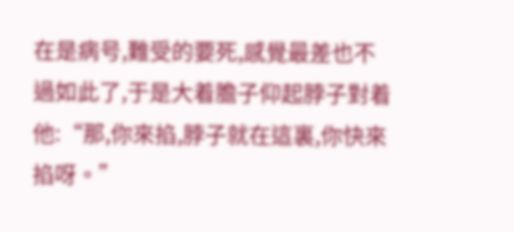在是病号,難受的要死,感覺最差也不過如此了,于是大着膽子仰起脖子對着他:“那,你來掐,脖子就在這裏,你快來掐呀。”